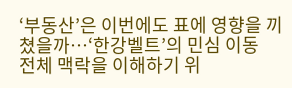‘부동산’은 이번에도 표에 영향을 끼쳤을까…‘한강벨트’의 민심 이동
전체 맥락을 이해하기 위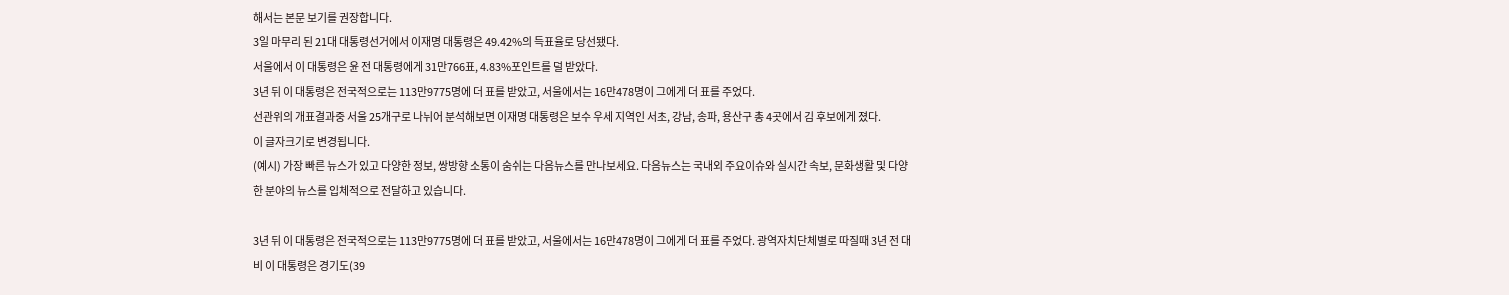해서는 본문 보기를 권장합니다.
3일 마무리 된 21대 대통령선거에서 이재명 대통령은 49.42%의 득표율로 당선됐다.
서울에서 이 대통령은 윤 전 대통령에게 31만766표, 4.83%포인트를 덜 받았다.
3년 뒤 이 대통령은 전국적으로는 113만9775명에 더 표를 받았고, 서울에서는 16만478명이 그에게 더 표를 주었다.
선관위의 개표결과중 서울 25개구로 나뉘어 분석해보면 이재명 대통령은 보수 우세 지역인 서초, 강남, 송파, 용산구 총 4곳에서 김 후보에게 졌다.
이 글자크기로 변경됩니다.
(예시) 가장 빠른 뉴스가 있고 다양한 정보, 쌍방향 소통이 숨쉬는 다음뉴스를 만나보세요. 다음뉴스는 국내외 주요이슈와 실시간 속보, 문화생활 및 다양한 분야의 뉴스를 입체적으로 전달하고 있습니다.

3년 뒤 이 대통령은 전국적으로는 113만9775명에 더 표를 받았고, 서울에서는 16만478명이 그에게 더 표를 주었다. 광역자치단체별로 따질때 3년 전 대비 이 대통령은 경기도(39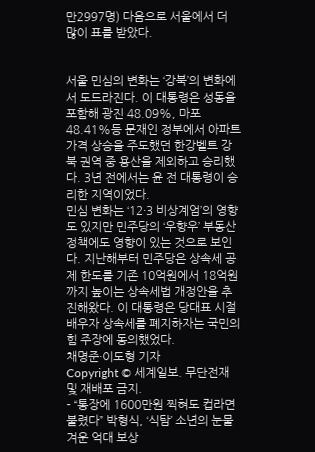만2997명) 다음으로 서울에서 더 많이 표를 받았다.


서울 민심의 변화는 ‘강북’의 변화에서 도드라진다. 이 대통령은 성동을 포함해 광진 48.09%, 마포 48.41%등 문재인 정부에서 아파트가격 상승을 주도했던 한강벨트 강북 권역 중 용산을 제외하고 승리했다. 3년 전에서는 윤 전 대통령이 승리한 지역이었다.
민심 변화는 ‘12·3 비상계엄’의 영향도 있지만 민주당의 ‘우향우’ 부동산 정책에도 영향이 있는 것으로 보인다. 지난해부터 민주당은 상속세 공제 한도를 기존 10억원에서 18억원까지 높이는 상속세법 개정안을 추진해왔다. 이 대통령은 당대표 시절 배우자 상속세를 폐지하자는 국민의힘 주장에 동의했었다.
채명준·이도형 기자
Copyright © 세계일보. 무단전재 및 재배포 금지.
- “통장에 1600만원 찍혀도 컵라면 불렸다” 박형식, ‘식탐’ 소년의 눈물겨운 억대 보상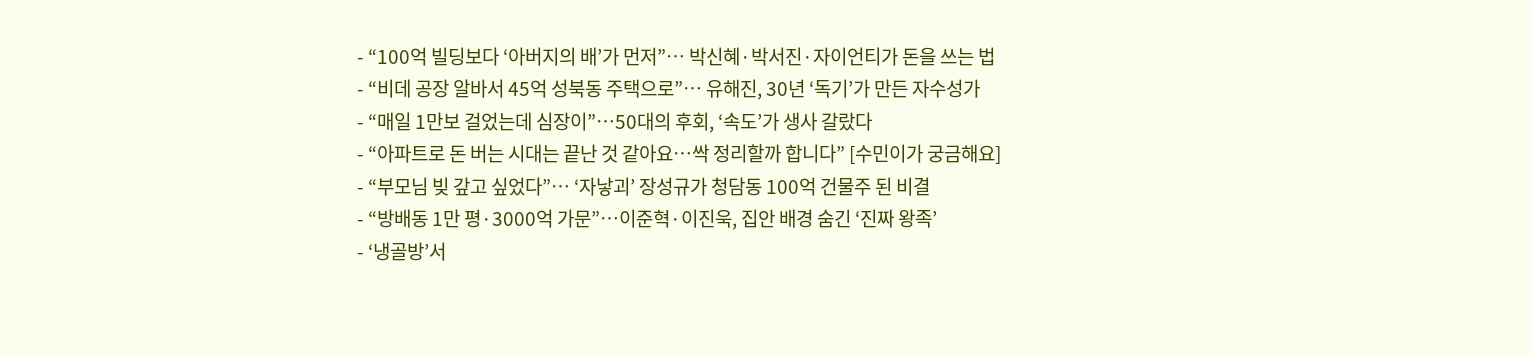- “100억 빌딩보다 ‘아버지의 배’가 먼저”… 박신혜·박서진·자이언티가 돈을 쓰는 법
- “비데 공장 알바서 45억 성북동 주택으로”… 유해진, 30년 ‘독기’가 만든 자수성가
- “매일 1만보 걸었는데 심장이”…50대의 후회, ‘속도’가 생사 갈랐다
- “아파트로 돈 버는 시대는 끝난 것 같아요…싹 정리할까 합니다” [수민이가 궁금해요]
- “부모님 빚 갚고 싶었다”… ‘자낳괴’ 장성규가 청담동 100억 건물주 된 비결
- “방배동 1만 평·3000억 가문”…이준혁·이진욱, 집안 배경 숨긴 ‘진짜 왕족’
- ‘냉골방’서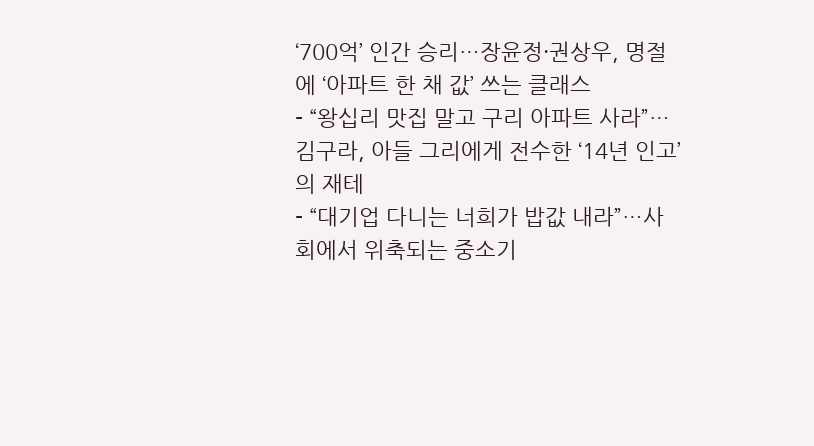‘700억’ 인간 승리…장윤정·권상우, 명절에 ‘아파트 한 채 값’ 쓰는 클래스
- “왕십리 맛집 말고 구리 아파트 사라”… 김구라, 아들 그리에게 전수한 ‘14년 인고’의 재테
- “대기업 다니는 너희가 밥값 내라”…사회에서 위축되는 중소기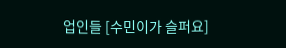업인들 [수민이가 슬퍼요]